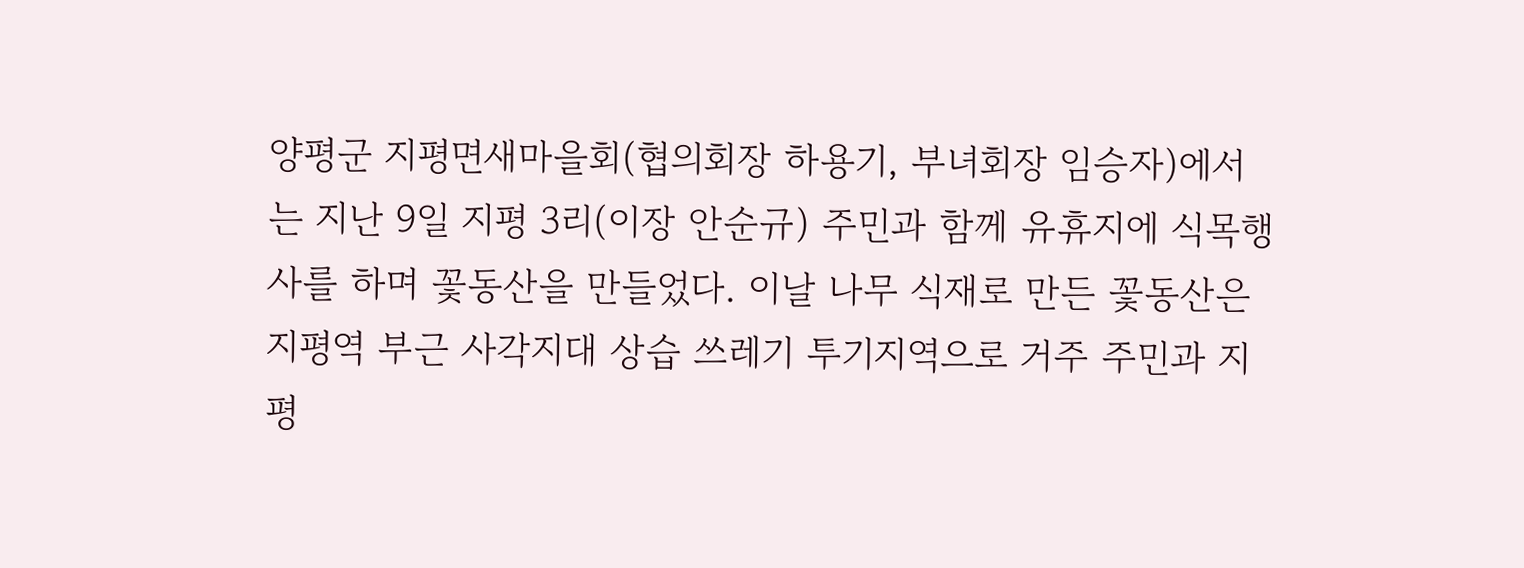양평군 지평면새마을회(협의회장 하용기, 부녀회장 임승자)에서는 지난 9일 지평 3리(이장 안순규) 주민과 함께 유휴지에 식목행사를 하며 꽃동산을 만들었다. 이날 나무 식재로 만든 꽃동산은 지평역 부근 사각지대 상습 쓰레기 투기지역으로 거주 주민과 지평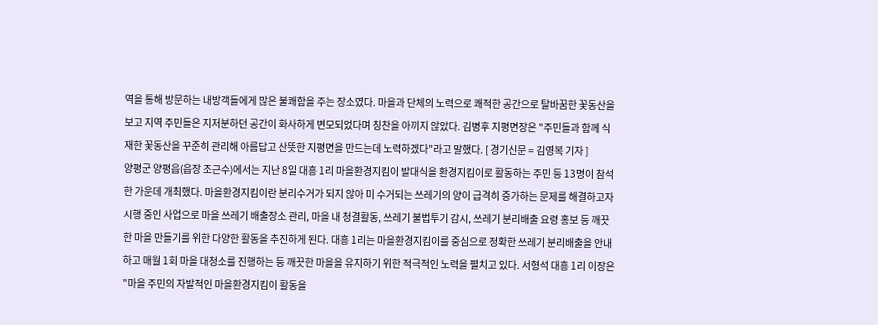역을 통해 방문하는 내방객들에게 많은 불쾌함을 주는 장소였다. 마을과 단체의 노력으로 쾌적한 공간으로 탈바꿈한 꽃동산을 보고 지역 주민들은 지저분하던 공간이 화사하게 변모되었다며 칭찬을 아끼지 않았다. 김병후 지평면장은 "주민들과 함께 식재한 꽃동산을 꾸준히 관리해 아름답고 산뜻한 지평면을 만드는데 노력하겠다"라고 말했다. [ 경기신문 = 김영복 기자 ]
양평군 양평읍(읍장 조근수)에서는 지난 8일 대흥 1리 마을환경지킴이 발대식을 환경지킴이로 활동하는 주민 등 13명이 참석한 가운데 개최했다. 마을환경지킴이란 분리수거가 되지 않아 미 수거되는 쓰레기의 양이 급격히 증가하는 문제를 해결하고자 시행 중인 사업으로 마을 쓰레기 배출장소 관리, 마을 내 청결활동, 쓰레기 불법투기 감시, 쓰레기 분리배출 요령 홍보 등 깨끗한 마을 만들기를 위한 다양한 활동을 추진하게 된다. 대흥 1리는 마을환경지킴이를 중심으로 정확한 쓰레기 분리배출을 안내하고 매월 1회 마을 대청소를 진행하는 등 깨끗한 마을을 유지하기 위한 적극적인 노력을 펼치고 있다. 서형석 대흥 1리 이장은 "마을 주민의 자발적인 마을환경지킴이 활동을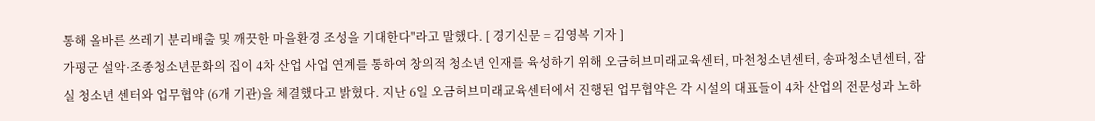통해 올바른 쓰레기 분리배출 및 깨끗한 마을환경 조성을 기대한다"라고 말했다. [ 경기신문 = 김영복 기자 ]
가평군 설악·조종청소년문화의 집이 4차 산업 사업 연계를 통하여 창의적 청소년 인재를 육성하기 위해 오금허브미래교육센터, 마천청소년센터, 송파청소년센터, 잠실 청소년 센터와 업무협약 (6개 기관)을 체결했다고 밝혔다. 지난 6일 오금허브미래교육센터에서 진행된 업무협약은 각 시설의 대표들이 4차 산업의 전문성과 노하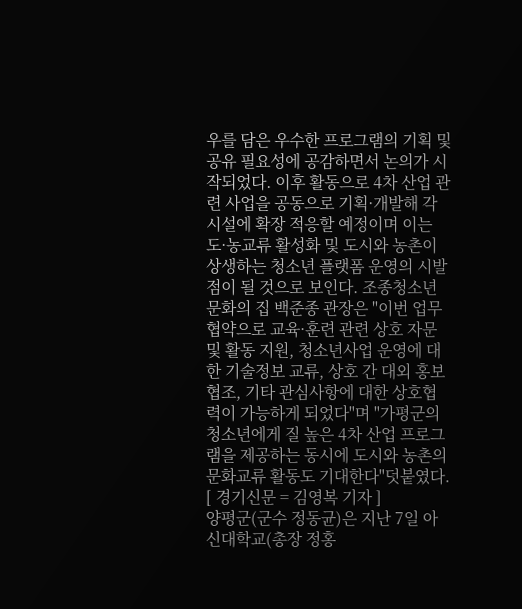우를 담은 우수한 프로그램의 기획 및 공유 필요성에 공감하면서 논의가 시작되었다. 이후 활동으로 4차 산업 관련 사업을 공동으로 기획·개발해 각 시설에 확장 적응할 예정이며 이는 도·농교류 활성화 및 도시와 농촌이 상생하는 청소년 플랫폼 운영의 시발점이 될 것으로 보인다. 조종청소년문화의 집 백준종 관장은 "이번 업무협약으로 교육·훈련 관련 상호 자문 및 활동 지원, 청소년사업 운영에 대한 기술정보 교류, 상호 간 대외 홍보 협조, 기타 관심사항에 대한 상호협력이 가능하게 되었다"며 "가평군의 청소년에게 질 높은 4차 산업 프로그램을 제공하는 동시에 도시와 농촌의 문화교류 활동도 기대한다"덧붙였다. [ 경기신문 = 김영복 기자 ]
양평군(군수 정동균)은 지난 7일 아신대학교(총장 정홍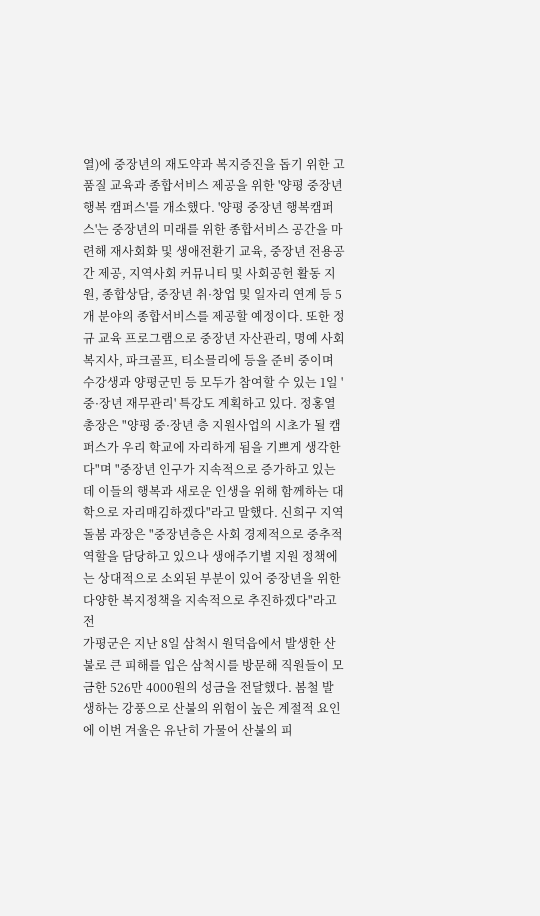열)에 중장년의 재도약과 복지증진을 돕기 위한 고품질 교육과 종합서비스 제공을 위한 '양평 중장년 행복 캠퍼스'를 개소했다. '양평 중장년 행복캠퍼스'는 중장년의 미래를 위한 종합서비스 공간을 마련해 재사회화 및 생애전환기 교육, 중장년 전용공간 제공, 지역사회 커뮤니티 및 사회공헌 활동 지원, 종합상담, 중장년 취·창업 및 일자리 연계 등 5개 분야의 종합서비스를 제공할 예정이다. 또한 정규 교육 프로그램으로 중장년 자산관리, 명예 사회복지사, 파크골프, 티소믈리에 등을 준비 중이며 수강생과 양평군민 등 모두가 참여할 수 있는 1일 '중·장년 재무관리' 특강도 계획하고 있다. 정홍열 총장은 "양평 중·장년 층 지원사업의 시초가 될 캠퍼스가 우리 학교에 자리하게 됨을 기쁘게 생각한다"며 "중장년 인구가 지속적으로 증가하고 있는데 이들의 행복과 새로운 인생을 위해 함께하는 대학으로 자리매김하겠다"라고 말했다. 신희구 지역 돌봄 과장은 "중장년층은 사회 경제적으로 중추적 역할을 담당하고 있으나 생애주기별 지원 정책에는 상대적으로 소외된 부분이 있어 중장년을 위한 다양한 복지정책을 지속적으로 추진하겠다"라고 전
가평군은 지난 8일 삼척시 원덕읍에서 발생한 산불로 큰 피해를 입은 삼척시를 방문해 직원들이 모금한 526만 4000원의 성금을 전달했다. 봄철 발생하는 강풍으로 산불의 위험이 높은 계절적 요인에 이번 겨울은 유난히 가물어 산불의 피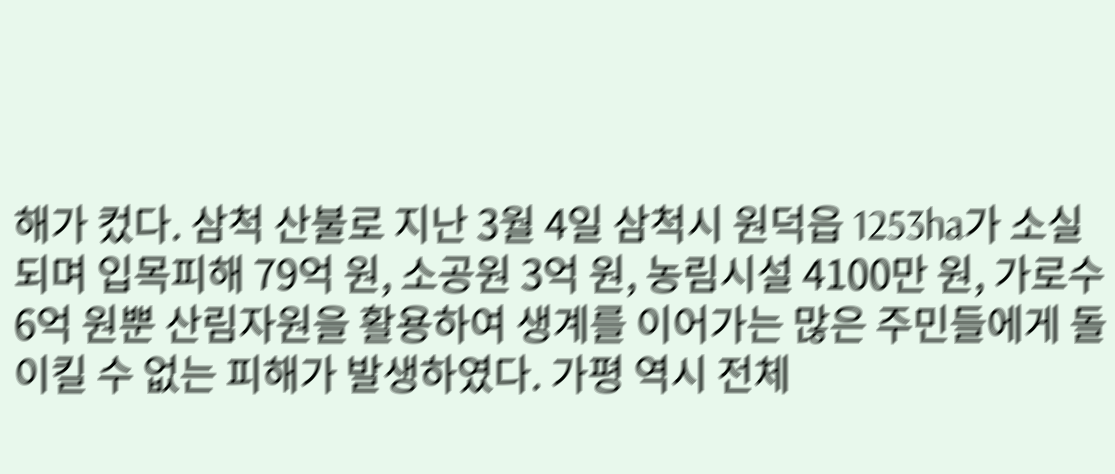해가 컸다. 삼척 산불로 지난 3월 4일 삼척시 원덕읍 1253ha가 소실되며 입목피해 79억 원, 소공원 3억 원, 농림시설 4100만 원, 가로수 6억 원뿐 산림자원을 활용하여 생계를 이어가는 많은 주민들에게 돌이킬 수 없는 피해가 발생하였다. 가평 역시 전체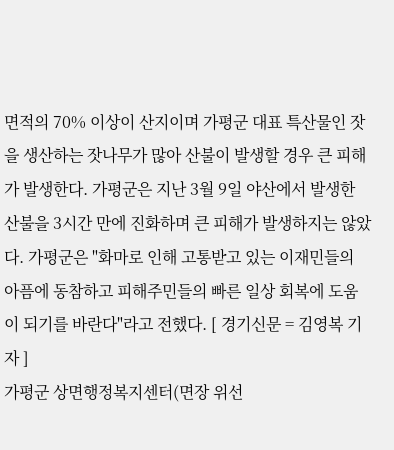면적의 70% 이상이 산지이며 가평군 대표 특산물인 잣을 생산하는 잣나무가 많아 산불이 발생할 경우 큰 피해가 발생한다. 가평군은 지난 3월 9일 야산에서 발생한 산불을 3시간 만에 진화하며 큰 피해가 발생하지는 않았다. 가평군은 "화마로 인해 고통받고 있는 이재민들의 아픔에 동참하고 피해주민들의 빠른 일상 회복에 도움이 되기를 바란다"라고 전했다. [ 경기신문 = 김영복 기자 ]
가평군 상면행정복지센터(면장 위선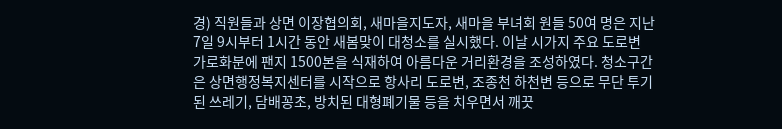경) 직원들과 상면 이장협의회, 새마을지도자, 새마을 부녀회 원들 50여 명은 지난 7일 9시부터 1시간 동안 새봄맞이 대청소를 실시했다. 이날 시가지 주요 도로변 가로화분에 팬지 1500본을 식재하여 아름다운 거리환경을 조성하였다. 청소구간은 상면행정복지센터를 시작으로 항사리 도로변, 조종천 하천변 등으로 무단 투기된 쓰레기, 담배꽁초, 방치된 대형폐기물 등을 치우면서 깨끗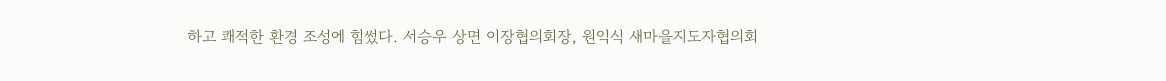하고 쾌적한 환경 조성에 힘썼다. 서승우 상면 이장협의회장, 원익식 새마을지도자협의회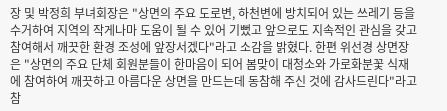장 및 박정희 부녀회장은 "상면의 주요 도로변, 하천변에 방치되어 있는 쓰레기 등을 수거하여 지역의 작게나마 도움이 될 수 있어 기뻤고 앞으로도 지속적인 관심을 갖고 참여해서 깨끗한 환경 조성에 앞장서겠다"라고 소감을 밝혔다. 한편 위선경 상면장은 "상면의 주요 단체 회원분들이 한마음이 되어 봄맞이 대청소와 가로화분꽃 식재에 참여하여 깨끗하고 아름다운 상면을 만드는데 동참해 주신 것에 감사드린다"라고 참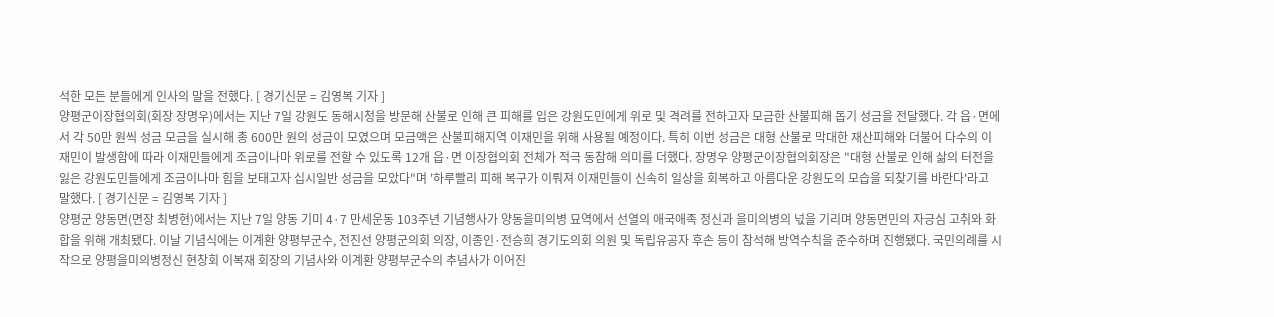석한 모든 분들에게 인사의 말을 전했다. [ 경기신문 = 김영복 기자 ]
양평군이장협의회(회장 장명우)에서는 지난 7일 강원도 동해시청을 방문해 산불로 인해 큰 피해를 입은 강원도민에게 위로 및 격려를 전하고자 모금한 산불피해 돕기 성금을 전달했다. 각 읍·면에서 각 50만 원씩 성금 모금을 실시해 총 600만 원의 성금이 모였으며 모금액은 산불피해지역 이재민을 위해 사용될 예정이다. 특히 이번 성금은 대형 산불로 막대한 재산피해와 더불어 다수의 이재민이 발생함에 따라 이재민들에게 조금이나마 위로를 전할 수 있도록 12개 읍·면 이장협의회 전체가 적극 동참해 의미를 더했다. 장명우 양평군이장협의회장은 "대형 산불로 인해 삶의 터전을 잃은 강원도민들에게 조금이나마 힘을 보태고자 십시일반 성금을 모았다"며 '하루빨리 피해 복구가 이뤄져 이재민들이 신속히 일상을 회복하고 아름다운 강원도의 모습을 되찾기를 바란다'라고 말했다. [ 경기신문 = 김영복 기자 ]
양평군 양동면(면장 최병현)에서는 지난 7일 양동 기미 4·7 만세운동 103주년 기념행사가 양동을미의병 묘역에서 선열의 애국애족 정신과 을미의병의 넋을 기리며 양동면민의 자긍심 고취와 화합을 위해 개최됐다. 이날 기념식에는 이계환 양평부군수, 전진선 양평군의회 의장, 이종인·전승희 경기도의회 의원 및 독립유공자 후손 등이 참석해 방역수칙을 준수하며 진행됐다. 국민의례를 시작으로 양평을미의병정신 현창회 이복재 회장의 기념사와 이계환 양평부군수의 추념사가 이어진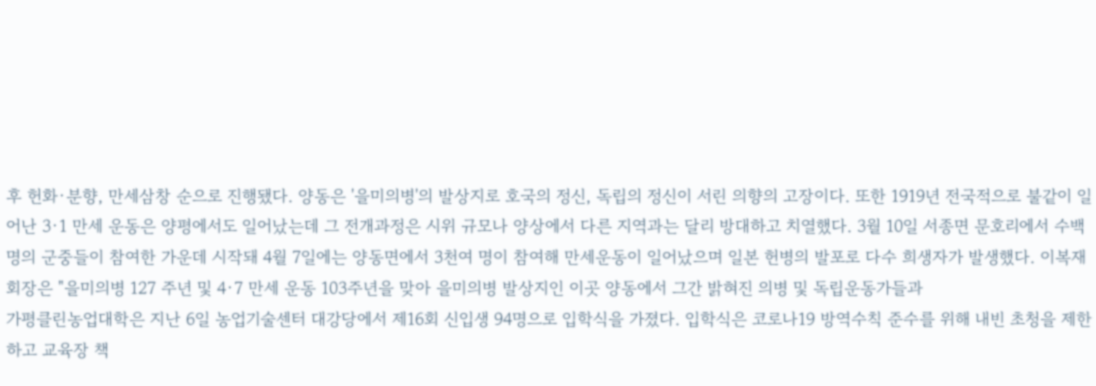후 헌화·분향, 만세삼창 순으로 진행됐다. 양동은 '을미의병'의 발상지로 호국의 정신, 독립의 정신이 서린 의향의 고장이다. 또한 1919년 전국적으로 불같이 일어난 3·1 만세 운동은 양평에서도 일어났는데 그 전개과정은 시위 규모나 양상에서 다른 지역과는 달리 방대하고 치열했다. 3월 10일 서종면 문호리에서 수백 명의 군중들이 참여한 가운데 시작돼 4월 7일에는 양동면에서 3천여 명이 참여해 만세운동이 일어났으며 일본 헌병의 발포로 다수 희생자가 발생했다. 이복재 회장은 "을미의병 127 주년 및 4·7 만세 운동 103주년을 맞아 을미의병 발상지인 이곳 양동에서 그간 밝혀진 의병 및 독립운동가들과
가평클린농업대학은 지난 6일 농업기술센터 대강당에서 제16회 신입생 94명으로 입학식을 가졌다. 입학식은 코로나19 방역수칙 준수를 위해 내빈 초청을 제한하고 교육장 책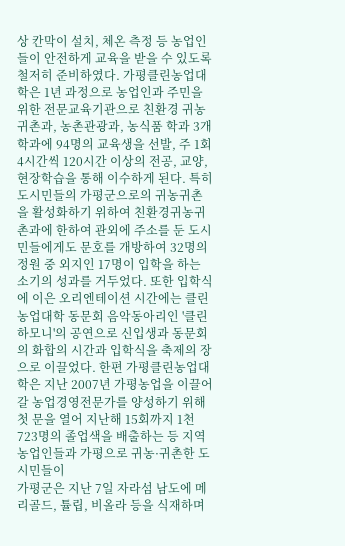상 칸막이 설치, 체온 측정 등 농업인들이 안전하게 교육을 받을 수 있도록 철저히 준비하였다. 가평클린농업대학은 1년 과정으로 농업인과 주민을 위한 전문교육기관으로 친환경 귀농귀촌과, 농촌관광과, 농식품 학과 3개 학과에 94명의 교육생을 선발, 주 1회 4시간씩 120시간 이상의 전공, 교양, 현장학습을 통해 이수하게 된다. 특히 도시민들의 가평군으로의 귀농귀촌을 활성화하기 위하여 친환경귀농귀촌과에 한하여 관외에 주소를 둔 도시민들에게도 문호를 개방하여 32명의 정원 중 외지인 17명이 입학을 하는 소기의 성과를 거두었다. 또한 입학식에 이은 오리엔테이션 시간에는 클린 농업대학 동문회 음악동아리인 '클린하모니'의 공연으로 신입생과 동문회의 화합의 시간과 입학식을 축제의 장으로 이끌었다. 한편 가평클린농업대학은 지난 2007년 가평농업을 이끌어 갈 농업경영전문가를 양성하기 위해 첫 문을 열어 지난해 15회까지 1천723명의 졸업색을 배출하는 등 지역 농업인들과 가평으로 귀농·귀촌한 도시민들이
가평군은 지난 7일 자라섬 남도에 메리골드, 튤립, 비올라 등을 식재하며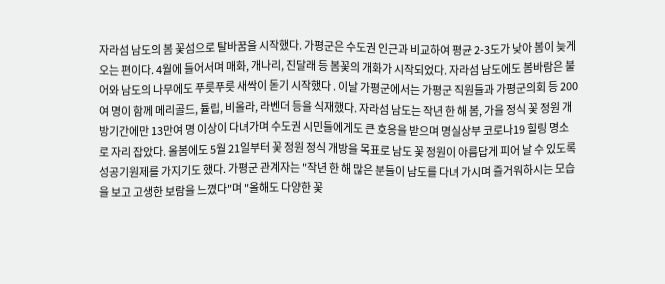자라섬 남도의 봄 꽃섬으로 탈바꿈을 시작했다. 가평군은 수도권 인근과 비교하여 평균 2-3도가 낮아 봄이 늦게 오는 편이다. 4월에 들어서며 매화, 개나리, 진달래 등 봄꽃의 개화가 시작되었다. 자라섬 남도에도 봄바람은 불어와 남도의 나무에도 푸릇푸릇 새싹이 돋기 시작했다 . 이날 가평군에서는 가평군 직원들과 가평군의회 등 200여 명이 함께 메리골드, 튤립, 비올라, 라벤더 등을 식재했다. 자라섬 남도는 작년 한 해 봄, 가을 정식 꽃 정원 개방기간에만 13만여 명 이상이 다녀가며 수도권 시민들에게도 큰 호응을 받으며 명실상부 코로나19 힐링 명소로 자리 잡았다. 올봄에도 5월 21일부터 꽃 정원 정식 개방을 목표로 남도 꽃 정원이 아름답게 피어 날 수 있도록 성공기원제를 가지기도 했다. 가평군 관계자는 "작년 한 해 많은 분들이 남도를 다녀 가시며 즐거워하시는 모습을 보고 고생한 보람을 느꼈다"며 "올해도 다양한 꽃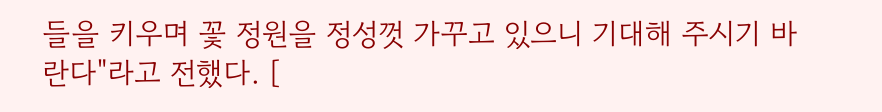들을 키우며 꽃 정원을 정성껏 가꾸고 있으니 기대해 주시기 바란다"라고 전했다. [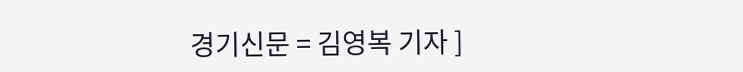경기신문 = 김영복 기자 ]